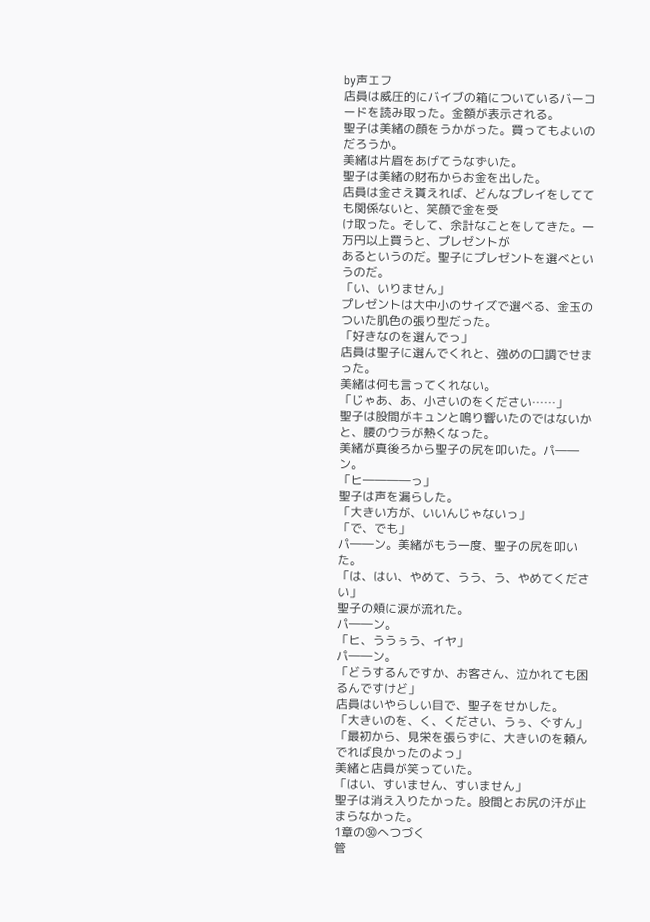by声エフ
店員は威圧的にバイブの箱についているバーコードを読み取った。金額が表示される。
聖子は美緒の顔をうかがった。買ってもよいのだろうか。
美緒は片眉をあげてうなずいた。
聖子は美緒の財布からお金を出した。
店員は金さえ貰えれば、どんなプレイをしてても関係ないと、笑顔で金を受
け取った。そして、余計なことをしてきた。一万円以上買うと、プレゼントが
あるというのだ。聖子にプレゼントを選べというのだ。
「い、いりません」
プレゼントは大中小のサイズで選べる、金玉のついた肌色の張り型だった。
「好きなのを選んでっ」
店員は聖子に選んでくれと、強めの口調でせまった。
美緒は何も言ってくれない。
「じゃあ、あ、小さいのをください……」
聖子は股間がキュンと鳴り響いたのではないかと、腰のウラが熱くなった。
美緒が真後ろから聖子の尻を叩いた。パ――ン。
「ヒ――――っ」
聖子は声を漏らした。
「大きい方が、いいんじゃないっ」
「で、でも」
パ――ン。美緒がもう一度、聖子の尻を叩いた。
「は、はい、やめて、うう、う、やめてください」
聖子の頬に涙が流れた。
パ――ン。
「ヒ、ううぅう、イヤ」
パ――ン。
「どうするんですか、お客さん、泣かれても困るんですけど」
店員はいやらしい目で、聖子をせかした。
「大きいのを、く、ください、うぅ、ぐすん」
「最初から、見栄を張らずに、大きいのを頼んでれば良かったのよっ」
美緒と店員が笑っていた。
「はい、すいません、すいません」
聖子は消え入りたかった。股間とお尻の汗が止まらなかった。
1章の㉚へつづく
管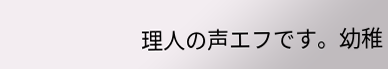理人の声エフです。幼稚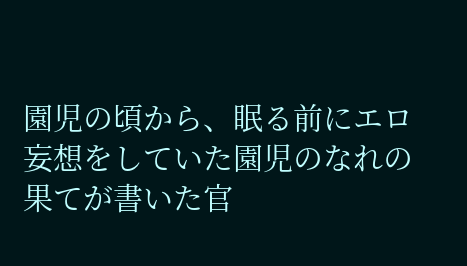園児の頃から、眠る前にエロ妄想をしていた園児のなれの果てが書いた官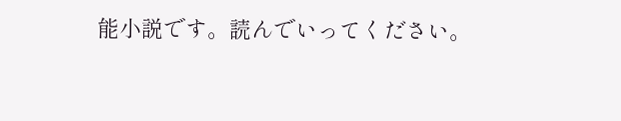能小説です。読んでいってください。